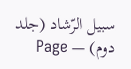سبیل الرّشاد (جلد دوم) — Page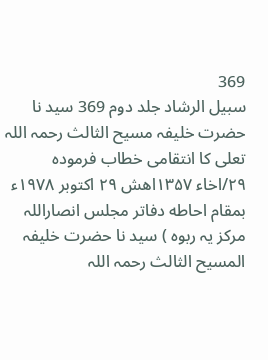369
سبیل الرشاد جلد دوم 369 سید نا حضرت خلیفہ مسیح الثالث رحمہ اللہ تعلی کا انتقامی خطاب فرموده ۲۹/اخاء ۱۳۵۷اهش ۲۹ اکتوبر ۱۹۷۸ء بمقام احاطه دفاتر مجلس انصاراللہ مرکز یہ ربوہ ) سید نا حضرت خلیفہ المسیح الثالث رحمہ اللہ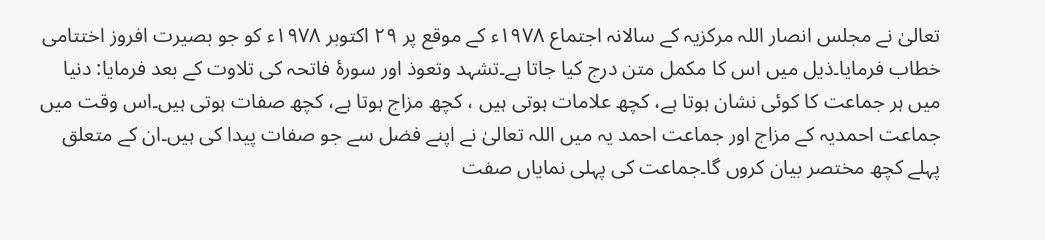تعالیٰ نے مجلس انصار اللہ مرکزیہ کے سالانہ اجتماع ۱۹۷۸ء کے موقع پر ۲۹ اکتوبر ۱۹۷۸ء کو جو بصیرت افروز اختتامی خطاب فرمایا۔ذیل میں اس کا مکمل متن درج کیا جاتا ہے۔تشہد وتعوذ اور سورۂ فاتحہ کی تلاوت کے بعد فرمایا: دنیا میں ہر جماعت کا کوئی نشان ہوتا ہے، کچھ علامات ہوتی ہیں ، کچھ مزاج ہوتا ہے، کچھ صفات ہوتی ہیں۔اس وقت میں جماعت احمدیہ کے مزاج اور جماعت احمد یہ میں اللہ تعالیٰ نے اپنے فضل سے جو صفات پیدا کی ہیں۔ان کے متعلق پہلے کچھ مختصر بیان کروں گا۔جماعت کی پہلی نمایاں صفت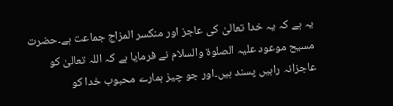یہ ہے کہ یہ خدا تعالیٰ کی عاجز اور منکسر المزاج جماعت ہے۔حضرت مسیح موعود علیہ الصلوۃ والسلام نے فرمایا ہے کہ اللہ تعالیٰ کو عاجزانہ راہیں پسند ہیں۔اور جو چیز ہمارے محبوب خدا کو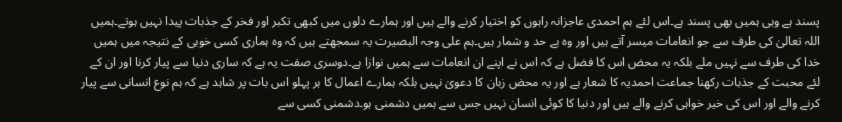پسند ہے وہی ہمیں بھی پسند ہے۔اس لئے ہم احمدی عاجزانہ راہوں کو اختیار کرنے والے ہیں اور ہمارے دلوں میں کبھی تکبر اور فخر کے جذبات پیدا نہیں ہوتے۔ہمیں اللہ تعالیٰ کی طرف سے جو انعامات میسر آتے ہیں اور وہ بے حد و شمار ہیں۔ہم علی وجہ البصیرت یہ سمجھتے ہیں کہ وہ ہماری کسی خوبی کے نتیجہ میں ہمیں خدا کی طرف سے نہیں ملے بلکہ یہ محض اس کا فضل ہے کہ اس نے اپنے ان انعامات سے ہمیں نوازا ہے۔دوسری صفت یہ ہے کہ ساری دنیا سے پیار کرنا اور ان کے لئے محبت کے جذبات رکھنا جماعت احمدیہ کا شعار ہے اور یہ محض زبان کا دعویٰ نہیں بلکہ ہمارے اعمال کا ہر پہلو اس بات پر شاہد ہے کہ ہم نوع انسانی سے پیار کرنے والے اور اس کی خیر خواہی کرنے والے ہیں اور دنیا کا کوئی انسان نہیں جس سے ہمیں دشمنی ہو۔دشمنی کسی سے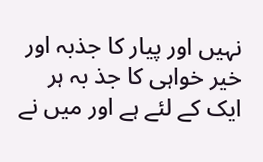نہیں اور پیار کا جذبہ اور خیر خواہی کا جذ بہ ہر ایک کے لئے ہے اور میں نے